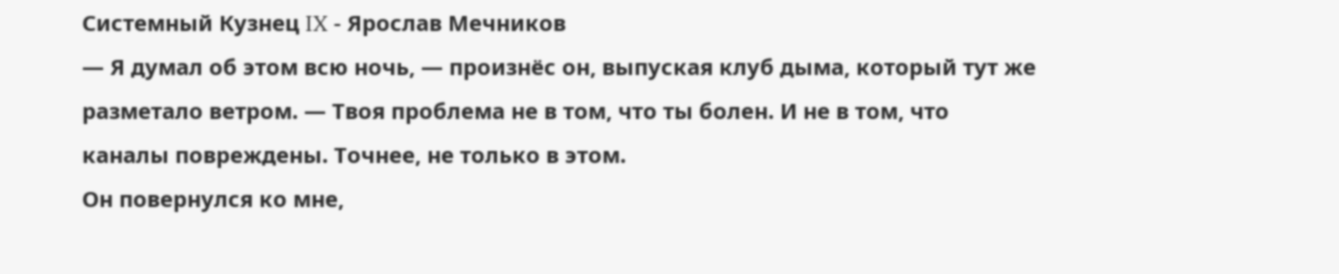Системный Кузнец IX - Ярослав Мечников
— Я думал об этом всю ночь, — произнёс он, выпуская клуб дыма, который тут же разметало ветром. — Твоя проблема не в том, что ты болен. И не в том, что каналы повреждены. Точнее, не только в этом.
Он повернулся ко мне,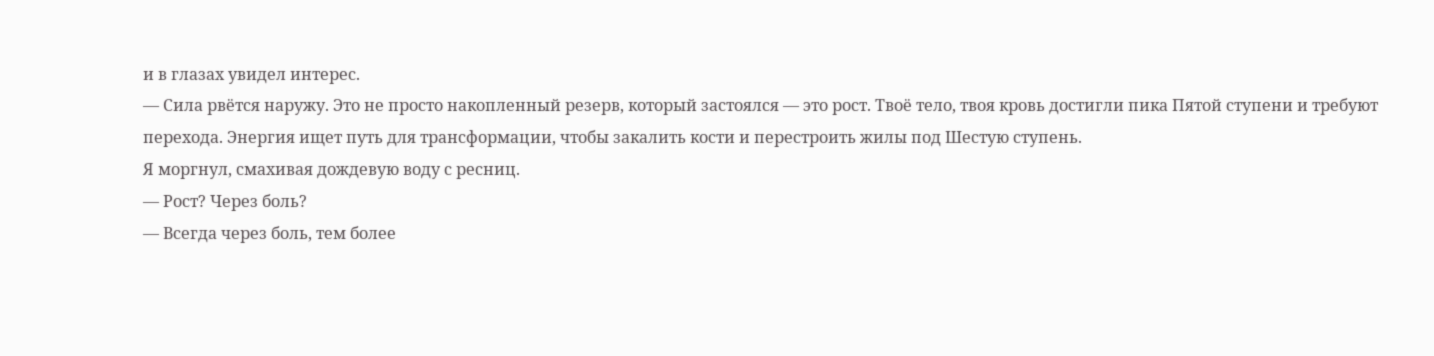и в глазах увидел интерес.
— Сила рвётся наружу. Это не просто накопленный резерв, который застоялся — это рост. Твоё тело, твоя кровь достигли пика Пятой ступени и требуют перехода. Энергия ищет путь для трансформации, чтобы закалить кости и перестроить жилы под Шестую ступень.
Я моргнул, смахивая дождевую воду с ресниц.
— Рост? Через боль?
— Всегда через боль, тем более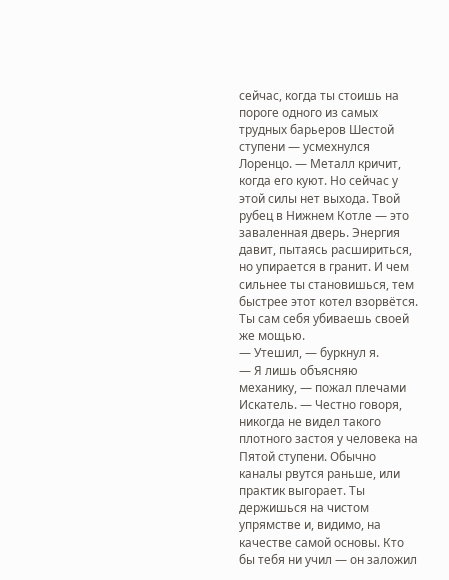сейчас, когда ты стоишь на пороге одного из самых трудных барьеров Шестой ступени — усмехнулся Лоренцо. — Металл кричит, когда его куют. Но сейчас у этой силы нет выхода. Твой рубец в Нижнем Котле — это заваленная дверь. Энергия давит, пытаясь расшириться, но упирается в гранит. И чем сильнее ты становишься, тем быстрее этот котел взорвётся. Ты сам себя убиваешь своей же мощью.
— Утешил, — буркнул я.
— Я лишь объясняю механику, — пожал плечами Искатель. — Честно говоря, никогда не видел такого плотного застоя у человека на Пятой ступени. Обычно каналы рвутся раньше, или практик выгорает. Ты держишься на чистом упрямстве и, видимо, на качестве самой основы. Кто бы тебя ни учил — он заложил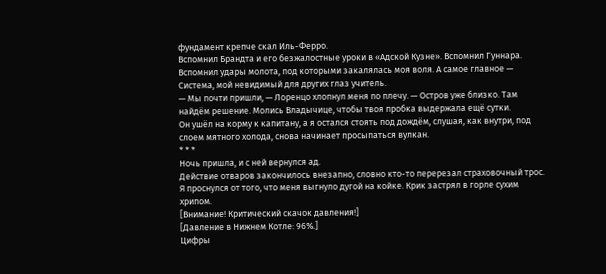фундамент крепче скал Иль-Ферро.
Вспомнил Брандта и его безжалостные уроки в «Адской Кузне». Вспомнил Гуннара. Вспомнил удары молота, под которыми закалялась моя воля. А самое главное — Система, мой невидимый для других глаз учитель.
— Мы почти пришли, — Лоренцо хлопнул меня по плечу. — Остров уже близко. Там найдём решение. Молись Владычице, чтобы твоя пробка выдержала ещё сутки.
Он ушёл на корму к капитану, а я остался стоять под дождём, слушая, как внутри, под слоем мятного холода, снова начинает просыпаться вулкан.
* * *
Ночь пришла, и с ней вернулся ад.
Действие отваров закончилось внезапно, словно кто-то перерезал страховочный трос. Я проснулся от того, что меня выгнуло дугой на койке. Крик застрял в горле сухим хрипом.
[Внимание! Критический скачок давления!]
[Давление в Нижнем Котле: 96%.]
Цифры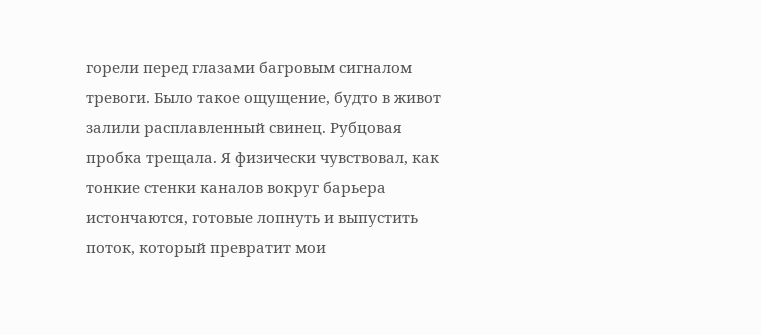горели перед глазами багровым сигналом тревоги. Было такое ощущение, будто в живот залили расплавленный свинец. Рубцовая пробка трещала. Я физически чувствовал, как тонкие стенки каналов вокруг барьера истончаются, готовые лопнуть и выпустить поток, который превратит мои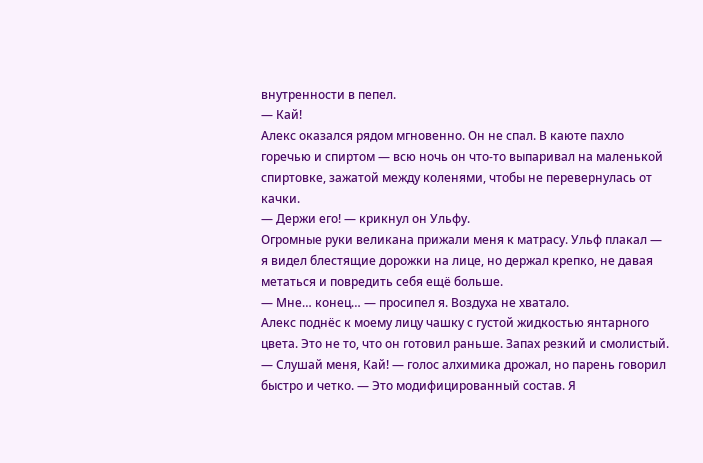внутренности в пепел.
— Кай!
Алекс оказался рядом мгновенно. Он не спал. В каюте пахло горечью и спиртом — всю ночь он что-то выпаривал на маленькой спиртовке, зажатой между коленями, чтобы не перевернулась от качки.
— Держи его! — крикнул он Ульфу.
Огромные руки великана прижали меня к матрасу. Ульф плакал — я видел блестящие дорожки на лице, но держал крепко, не давая метаться и повредить себя ещё больше.
— Мне… конец… — просипел я. Воздуха не хватало.
Алекс поднёс к моему лицу чашку с густой жидкостью янтарного цвета. Это не то, что он готовил раньше. Запах резкий и смолистый.
— Слушай меня, Кай! — голос алхимика дрожал, но парень говорил быстро и четко. — Это модифицированный состав. Я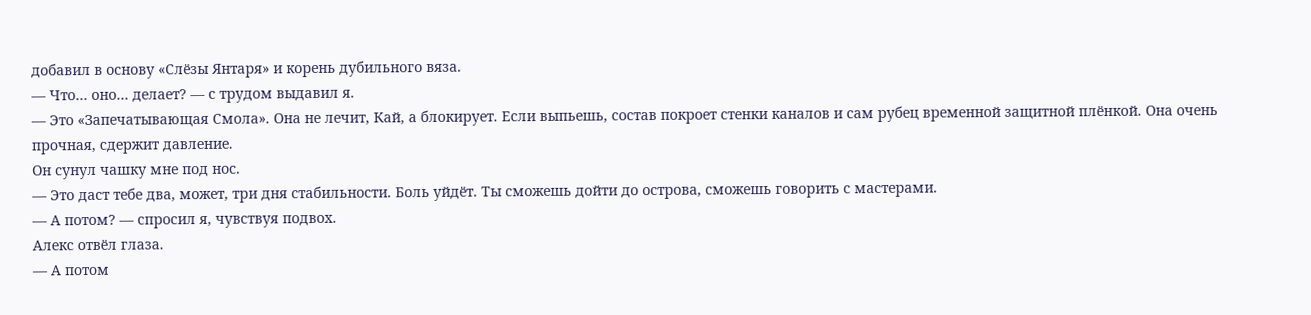добавил в основу «Слёзы Янтаря» и корень дубильного вяза.
— Что… оно… делает? — с трудом выдавил я.
— Это «Запечатывающая Смола». Она не лечит, Кай, а блокирует. Если выпьешь, состав покроет стенки каналов и сам рубец временной защитной плёнкой. Она очень прочная, сдержит давление.
Он сунул чашку мне под нос.
— Это даст тебе два, может, три дня стабильности. Боль уйдёт. Ты сможешь дойти до острова, сможешь говорить с мастерами.
— А потом? — спросил я, чувствуя подвох.
Алекс отвёл глаза.
— А потом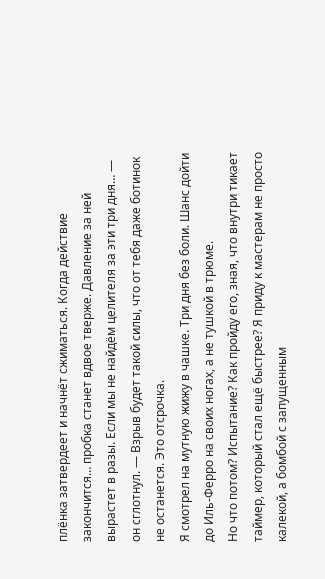плёнка затвердеет и начнёт сжиматься. Когда действие закончится… пробка станет вдвое тверже. Давление за ней вырастет в разы. Если мы не найдём целителя за эти три дня… — он сглотнул. — Взрыв будет такой силы, что от тебя даже ботинок не останется. Это отсрочка.
Я смотрел на мутную жижу в чашке. Три дня без боли. Шанс дойти до Иль-Ферро на своих ногах, а не тушкой в трюме.
Но что потом? Испытание? Как пройду его, зная, что внутри тикает таймер, который стал ещё быстрее? Я приду к мастерам не просто калекой, а бомбой с запущенным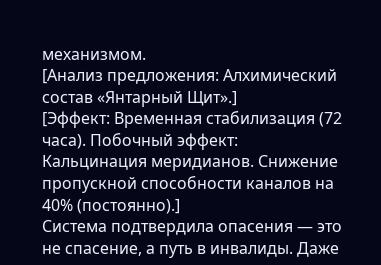механизмом.
[Анализ предложения: Алхимический состав «Янтарный Щит».]
[Эффект: Временная стабилизация (72 часа). Побочный эффект: Кальцинация меридианов. Снижение пропускной способности каналов на 40% (постоянно).]
Система подтвердила опасения — это не спасение, а путь в инвалиды. Даже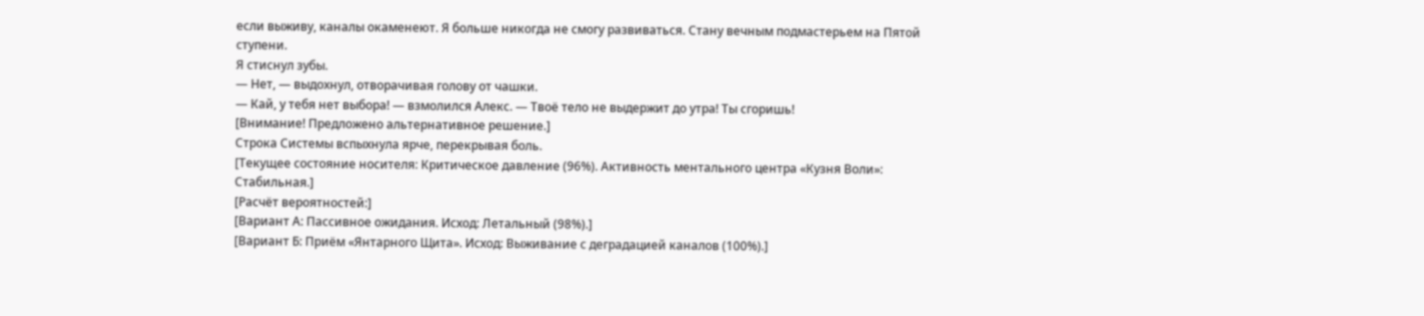если выживу, каналы окаменеют. Я больше никогда не смогу развиваться. Стану вечным подмастерьем на Пятой ступени.
Я стиснул зубы.
— Нет, — выдохнул, отворачивая голову от чашки.
— Кай, у тебя нет выбора! — взмолился Алекс. — Твоё тело не выдержит до утра! Ты сгоришь!
[Внимание! Предложено альтернативное решение.]
Строка Системы вспыхнула ярче, перекрывая боль.
[Текущее состояние носителя: Критическое давление (96%). Активность ментального центра «Кузня Воли»: Стабильная.]
[Расчёт вероятностей:]
[Вариант А: Пассивное ожидания. Исход: Летальный (98%).]
[Вариант Б: Приём «Янтарного Щита». Исход: Выживание с деградацией каналов (100%).]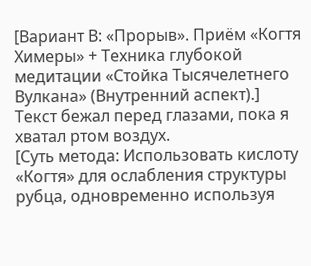[Вариант В: «Прорыв». Приём «Когтя Химеры» + Техника глубокой медитации «Стойка Тысячелетнего Вулкана» (Внутренний аспект).]
Текст бежал перед глазами, пока я хватал ртом воздух.
[Суть метода: Использовать кислоту «Когтя» для ослабления структуры рубца, одновременно используя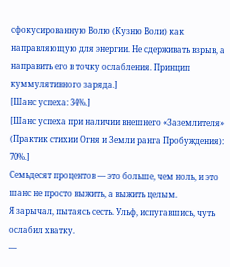сфокусированную Волю (Кузню Воли) как направляющую для энергии. Не сдерживать взрыв, а направить его в точку ослабления. Принцип куммулятивного заряда.]
[Шанс успеха: 34%.]
[Шанс успеха при наличии внешнего «Заземлителя» (Практик стихии Огня и Земли ранга Пробуждения): 70%.]
Семьдесят процентов — это больше, чем ноль, и это шанс не просто выжить, а выжить целым.
Я зарычал, пытаясь сесть. Ульф, испугавшись, чуть ослабил хватку.
—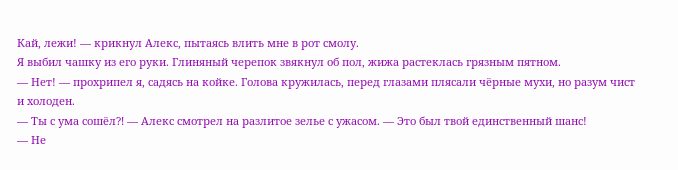Кай, лежи! — крикнул Алекс, пытаясь влить мне в рот смолу.
Я выбил чашку из его руки. Глиняный черепок звякнул об пол, жижа растеклась грязным пятном.
— Нет! — прохрипел я, садясь на койке. Голова кружилась, перед глазами плясали чёрные мухи, но разум чист и холоден.
— Ты с ума сошёл⁈ — Алекс смотрел на разлитое зелье с ужасом. — Это был твой единственный шанс!
— Не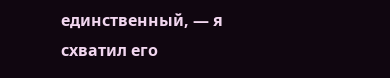единственный, — я схватил его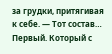за грудки, притягивая к себе. — Тот состав… Первый. Который с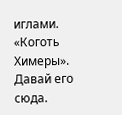иглами. «Коготь Химеры». Давай его сюда.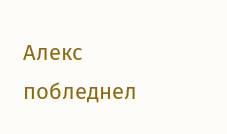Алекс побледнел